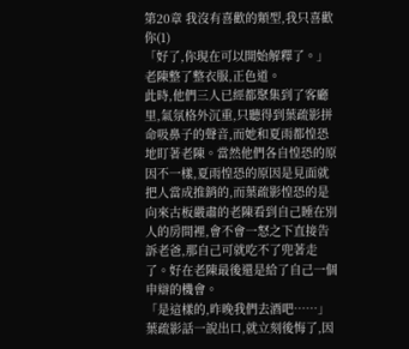第20章 我沒有喜歡的類型,我只喜歡你(1)
「好了,你現在可以開始解釋了。」老陳整了整衣服,正色道。
此時,他們三人已經都聚集到了客廳里,氣氛格外沉重,只聽得到葉疏影拼命吸鼻子的聲音,而她和夏雨都惶恐地盯著老陳。當然他們各自惶恐的原因不一樣,夏雨惶恐的原因是見面就把人當成推銷的,而葉疏影惶恐的是向來古板嚴肅的老陳看到自己睡在別人的房間裡,會不會一怒之下直接告訴老爸,那自己可就吃不了兜著走了。好在老陳最後還是給了自己一個申辯的機會。
「是這樣的,昨晚我們去酒吧……」葉疏影話一說出口,就立刻後悔了,因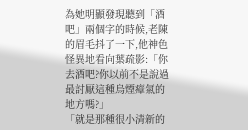為她明顯發現聽到「酒吧」兩個字的時候,老陳的眉毛抖了一下,他神色怪異地看向葉疏影:「你去酒吧?你以前不是說過最討厭這種烏煙瘴氣的地方嗎?」
「就是那種很小清新的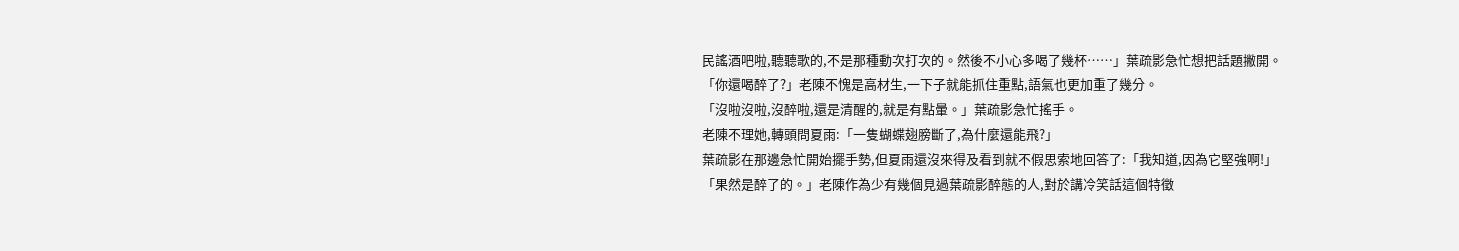民謠酒吧啦,聽聽歌的,不是那種動次打次的。然後不小心多喝了幾杯……」葉疏影急忙想把話題撇開。
「你還喝醉了?」老陳不愧是高材生,一下子就能抓住重點,語氣也更加重了幾分。
「沒啦沒啦,沒醉啦,還是清醒的,就是有點暈。」葉疏影急忙搖手。
老陳不理她,轉頭問夏雨:「一隻蝴蝶翅膀斷了,為什麼還能飛?」
葉疏影在那邊急忙開始擺手勢,但夏雨還沒來得及看到就不假思索地回答了:「我知道,因為它堅強啊!」
「果然是醉了的。」老陳作為少有幾個見過葉疏影醉態的人,對於講冷笑話這個特徵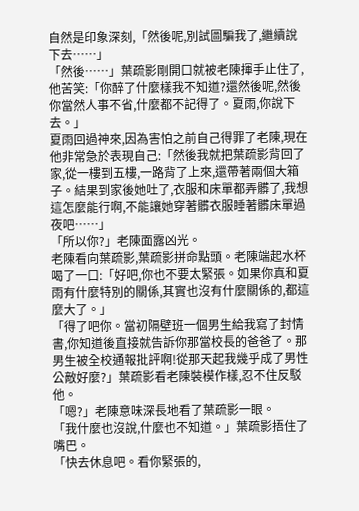自然是印象深刻,「然後呢,別試圖騙我了,繼續說下去……」
「然後……」葉疏影剛開口就被老陳揮手止住了,他苦笑:「你醉了什麼樣我不知道?還然後呢,然後你當然人事不省,什麼都不記得了。夏雨,你說下去。」
夏雨回過神來,因為害怕之前自己得罪了老陳,現在他非常急於表現自己:「然後我就把葉疏影背回了家,從一樓到五樓,一路背了上來,還帶著兩個大箱子。結果到家後她吐了,衣服和床單都弄髒了,我想這怎麼能行啊,不能讓她穿著髒衣服睡著髒床單過夜吧……」
「所以你?」老陳面露凶光。
老陳看向葉疏影,葉疏影拼命點頭。老陳端起水杯喝了一口:「好吧,你也不要太緊張。如果你真和夏雨有什麼特別的關係,其實也沒有什麼關係的,都這麼大了。」
「得了吧你。當初隔壁班一個男生給我寫了封情書,你知道後直接就告訴你那當校長的爸爸了。那男生被全校通報批評啊!從那天起我幾乎成了男性公敵好麼?」葉疏影看老陳裝模作樣,忍不住反駁他。
「嗯?」老陳意味深長地看了葉疏影一眼。
「我什麼也沒說,什麼也不知道。」葉疏影捂住了嘴巴。
「快去休息吧。看你緊張的,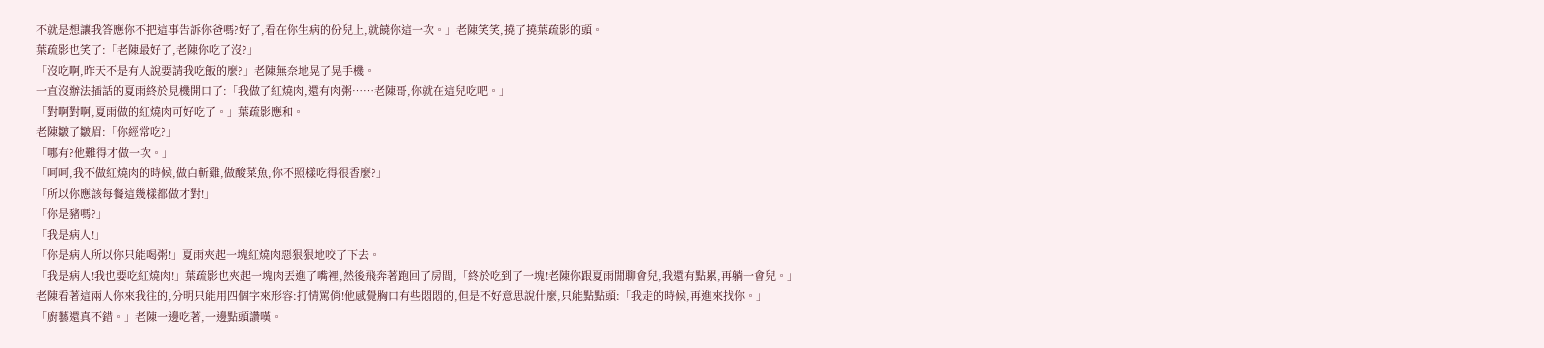不就是想讓我答應你不把這事告訴你爸嗎?好了,看在你生病的份兒上,就饒你這一次。」老陳笑笑,撓了撓葉疏影的頭。
葉疏影也笑了:「老陳最好了,老陳你吃了沒?」
「沒吃啊,昨天不是有人說要請我吃飯的麼?」老陳無奈地晃了晃手機。
一直沒辦法插話的夏雨終於見機開口了:「我做了紅燒肉,還有肉粥……老陳哥,你就在這兒吃吧。」
「對啊對啊,夏雨做的紅燒肉可好吃了。」葉疏影應和。
老陳皺了皺眉:「你經常吃?」
「哪有?他難得才做一次。」
「呵呵,我不做紅燒肉的時候,做白斬雞,做酸菜魚,你不照樣吃得很香麼?」
「所以你應該每餐這幾樣都做才對!」
「你是豬嗎?」
「我是病人!」
「你是病人所以你只能喝粥!」夏雨夾起一塊紅燒肉惡狠狠地咬了下去。
「我是病人!我也要吃紅燒肉!」葉疏影也夾起一塊肉丟進了嘴裡,然後飛奔著跑回了房間,「終於吃到了一塊!老陳你跟夏雨閒聊會兒,我還有點累,再躺一會兒。」
老陳看著這兩人你來我往的,分明只能用四個字來形容:打情罵俏!他感覺胸口有些悶悶的,但是不好意思說什麼,只能點點頭:「我走的時候,再進來找你。」
「廚藝還真不錯。」老陳一邊吃著,一邊點頭讚嘆。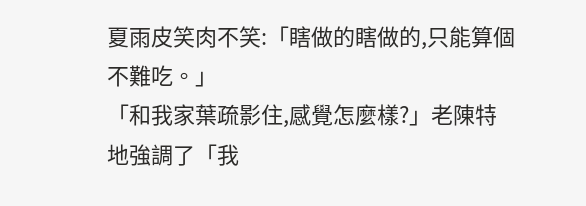夏雨皮笑肉不笑:「瞎做的瞎做的,只能算個不難吃。」
「和我家葉疏影住,感覺怎麼樣?」老陳特地強調了「我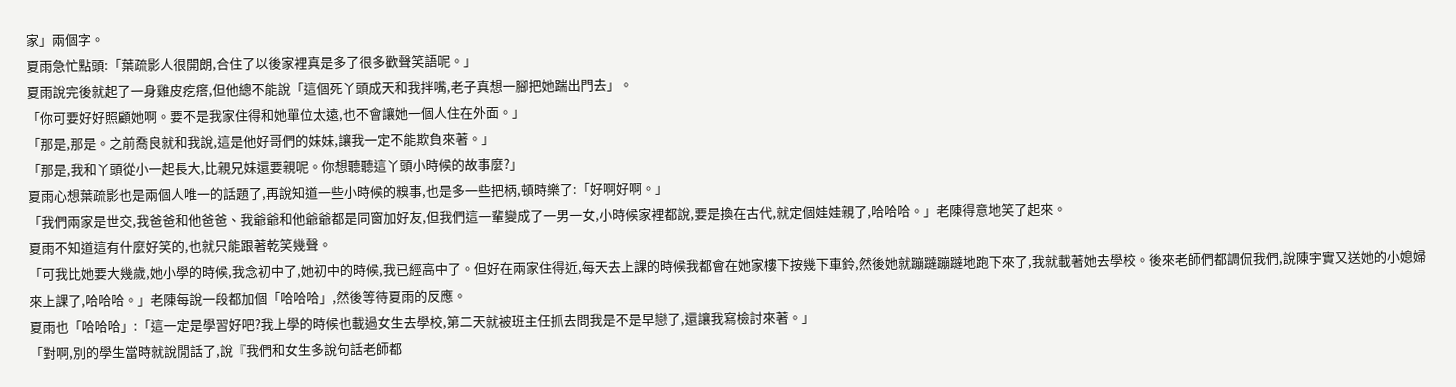家」兩個字。
夏雨急忙點頭:「葉疏影人很開朗,合住了以後家裡真是多了很多歡聲笑語呢。」
夏雨說完後就起了一身雞皮疙瘩,但他總不能說「這個死丫頭成天和我拌嘴,老子真想一腳把她踹出門去」。
「你可要好好照顧她啊。要不是我家住得和她單位太遠,也不會讓她一個人住在外面。」
「那是,那是。之前喬良就和我說,這是他好哥們的妹妹,讓我一定不能欺負來著。」
「那是,我和丫頭從小一起長大,比親兄妹還要親呢。你想聽聽這丫頭小時候的故事麼?」
夏雨心想葉疏影也是兩個人唯一的話題了,再說知道一些小時候的糗事,也是多一些把柄,頓時樂了:「好啊好啊。」
「我們兩家是世交,我爸爸和他爸爸、我爺爺和他爺爺都是同窗加好友,但我們這一輩變成了一男一女,小時候家裡都說,要是換在古代,就定個娃娃親了,哈哈哈。」老陳得意地笑了起來。
夏雨不知道這有什麼好笑的,也就只能跟著乾笑幾聲。
「可我比她要大幾歲,她小學的時候,我念初中了,她初中的時候,我已經高中了。但好在兩家住得近,每天去上課的時候我都會在她家樓下按幾下車鈴,然後她就蹦躂蹦躂地跑下來了,我就載著她去學校。後來老師們都調侃我們,說陳宇實又送她的小媳婦來上課了,哈哈哈。」老陳每說一段都加個「哈哈哈」,然後等待夏雨的反應。
夏雨也「哈哈哈」:「這一定是學習好吧?我上學的時候也載過女生去學校,第二天就被班主任抓去問我是不是早戀了,還讓我寫檢討來著。」
「對啊,別的學生當時就說閒話了,說『我們和女生多說句話老師都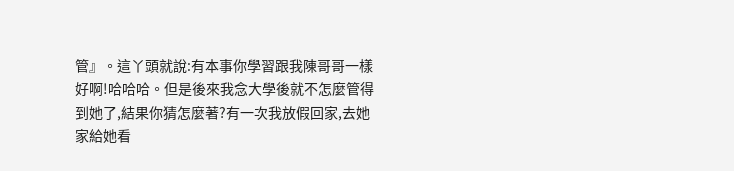管』。這丫頭就說:有本事你學習跟我陳哥哥一樣好啊!哈哈哈。但是後來我念大學後就不怎麼管得到她了,結果你猜怎麼著?有一次我放假回家,去她家給她看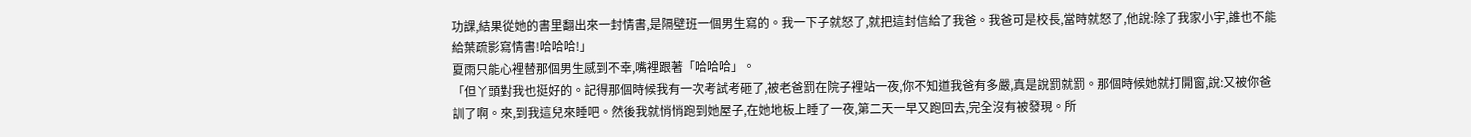功課,結果從她的書里翻出來一封情書,是隔壁班一個男生寫的。我一下子就怒了,就把這封信給了我爸。我爸可是校長,當時就怒了,他說:除了我家小宇,誰也不能給葉疏影寫情書!哈哈哈!」
夏雨只能心裡替那個男生感到不幸,嘴裡跟著「哈哈哈」。
「但丫頭對我也挺好的。記得那個時候我有一次考試考砸了,被老爸罰在院子裡站一夜,你不知道我爸有多嚴,真是說罰就罰。那個時候她就打開窗,說:又被你爸訓了啊。來,到我這兒來睡吧。然後我就悄悄跑到她屋子,在她地板上睡了一夜,第二天一早又跑回去,完全沒有被發現。所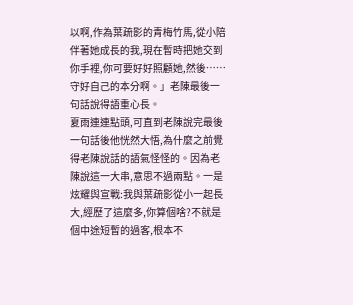以啊,作為葉疏影的青梅竹馬,從小陪伴著她成長的我,現在暫時把她交到你手裡,你可要好好照顧她,然後……守好自己的本分啊。」老陳最後一句話說得語重心長。
夏雨連連點頭,可直到老陳說完最後一句話後他恍然大悟,為什麼之前覺得老陳說話的語氣怪怪的。因為老陳說這一大串,意思不過兩點。一是炫耀與宣戰:我與葉疏影從小一起長大,經歷了這麼多,你算個啥?不就是個中途短暫的過客,根本不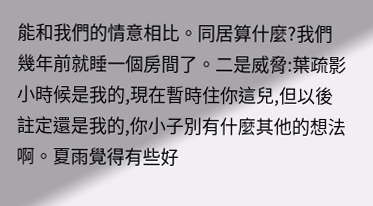能和我們的情意相比。同居算什麼?我們幾年前就睡一個房間了。二是威脅:葉疏影小時候是我的,現在暫時住你這兒,但以後註定還是我的,你小子別有什麼其他的想法啊。夏雨覺得有些好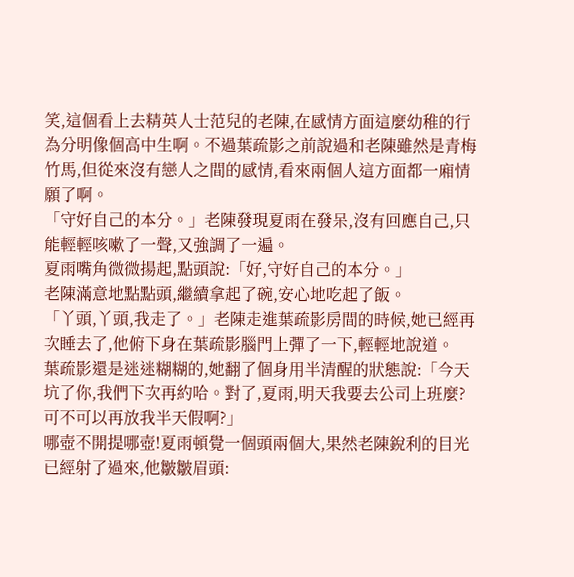笑,這個看上去精英人士范兒的老陳,在感情方面這麼幼稚的行為分明像個高中生啊。不過葉疏影之前說過和老陳雖然是青梅竹馬,但從來沒有戀人之間的感情,看來兩個人這方面都一廂情願了啊。
「守好自己的本分。」老陳發現夏雨在發呆,沒有回應自己,只能輕輕咳嗽了一聲,又強調了一遍。
夏雨嘴角微微揚起,點頭說:「好,守好自己的本分。」
老陳滿意地點點頭,繼續拿起了碗,安心地吃起了飯。
「丫頭,丫頭,我走了。」老陳走進葉疏影房間的時候,她已經再次睡去了,他俯下身在葉疏影腦門上彈了一下,輕輕地說道。
葉疏影還是迷迷糊糊的,她翻了個身用半清醒的狀態說:「今天坑了你,我們下次再約哈。對了,夏雨,明天我要去公司上班麼?可不可以再放我半天假啊?」
哪壺不開提哪壺!夏雨頓覺一個頭兩個大,果然老陳銳利的目光已經射了過來,他皺皺眉頭: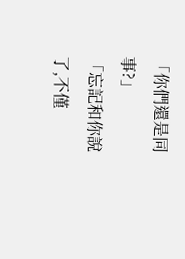「你們還是同事?」
「忘記和你說了,不僅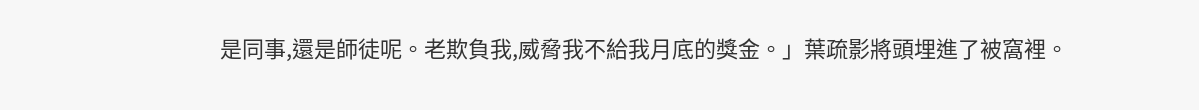是同事,還是師徒呢。老欺負我,威脅我不給我月底的獎金。」葉疏影將頭埋進了被窩裡。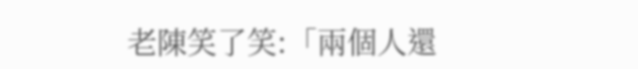老陳笑了笑:「兩個人還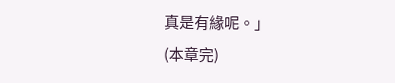真是有緣呢。」
(本章完)